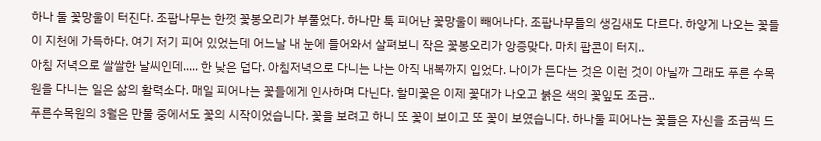하나 둘 꽃망울이 터진다. 조팝나무는 한껏 꽃봉오리가 부풀었다. 하나만 툭 피어난 꽃망울이 빼어나다. 조팝나무들의 생김새도 다르다. 하얗게 나오는 꽃들이 지천에 가득하다. 여기 저기 피어 있었는데 어느날 내 눈에 들어와서 살펴보니 작은 꽃봉오리가 앙증맞다. 마치 팝콘이 터지..
아침 저녁으로 쌀쌀한 날씨인데..... 한 낮은 덥다. 아침저녁으로 다니는 나는 아직 내복까지 입었다. 나이가 든다는 것은 이런 것이 아닐까 그래도 푸른 수목원을 다니는 일은 삶의 활력소다. 매일 피어나는 꽃들에게 인사하며 다닌다. 할미꽃은 이제 꽃대가 나오고 붉은 색의 꽃잎도 조금..
푸른수목원의 3월은 만물 중에서도 꽃의 시작이었습니다. 꽃을 보려고 하니 또 꽃이 보이고 또 꽃이 보였습니다. 하나둘 피어나는 꽃들은 자신을 조금씩 드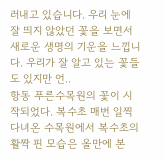러내고 있습니다. 우리 눈에 잘 띄지 않았던 꽃을 보면서 새로운 생명의 기운을 느낍니다. 우리가 잘 알고 있는 꽃들도 있지만 언..
항동 푸른수목원의 꽃이 시작되었다. 복수초 매번 일찍 다녀온 수목원에서 복수초의 활짝 핀 모습은 올만에 본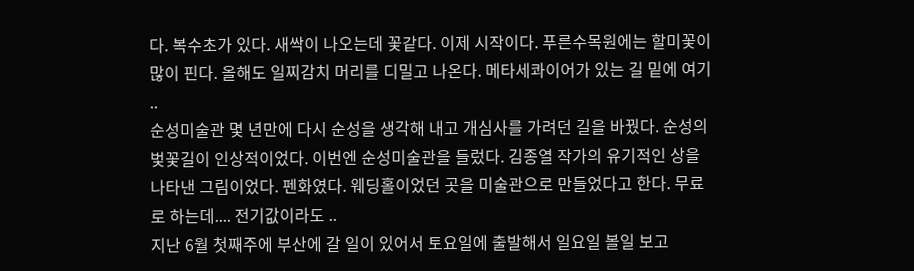다. 복수초가 있다. 새싹이 나오는데 꽃같다. 이제 시작이다. 푸른수목원에는 할미꽃이 많이 핀다. 올해도 일찌감치 머리를 디밀고 나온다. 메타세콰이어가 있는 길 밑에 여기 ..
순성미술관 몇 년만에 다시 순성을 생각해 내고 개심사를 가려던 길을 바꿨다. 순성의 벛꽃길이 인상적이었다. 이번엔 순성미술관을 들렀다. 김종열 작가의 유기적인 상을 나타낸 그림이었다. 펜화였다. 웨딩홀이었던 곳을 미술관으로 만들었다고 한다. 무료로 하는데.... 전기값이라도 ..
지난 6월 첫째주에 부산에 갈 일이 있어서 토요일에 출발해서 일요일 볼일 보고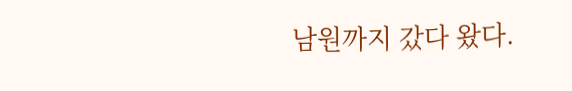남원까지 갔다 왔다.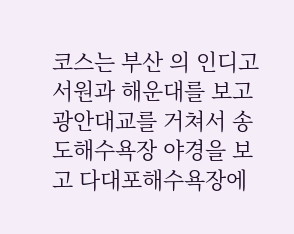코스는 부산 의 인디고서원과 해운대를 보고 광안대교를 거쳐서 송도해수욕장 야경을 보고 다대포해수욕장에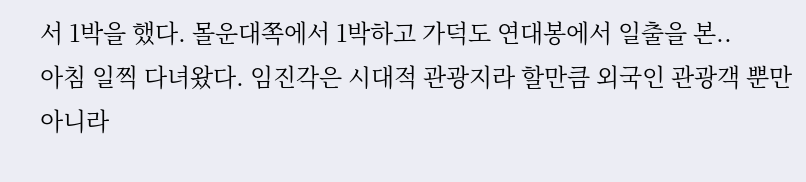서 1박을 했다. 몰운대쪽에서 1박하고 가덕도 연대봉에서 일출을 본..
아침 일찍 다녀왔다. 임진각은 시대적 관광지라 할만큼 외국인 관광객 뿐만아니라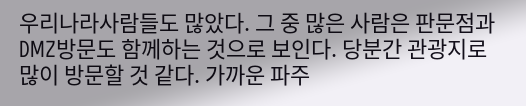우리나라사람들도 많았다. 그 중 많은 사람은 판문점과 DMZ방문도 함께하는 것으로 보인다. 당분간 관광지로 많이 방문할 것 같다. 가까운 파주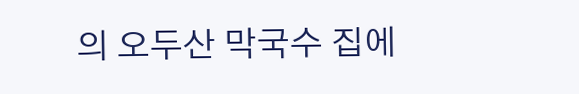의 오두산 막국수 집에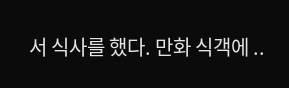서 식사를 했다. 만화 식객에 ..